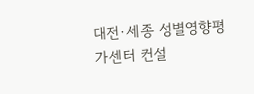대전·세종 성별영향평가센터 컨설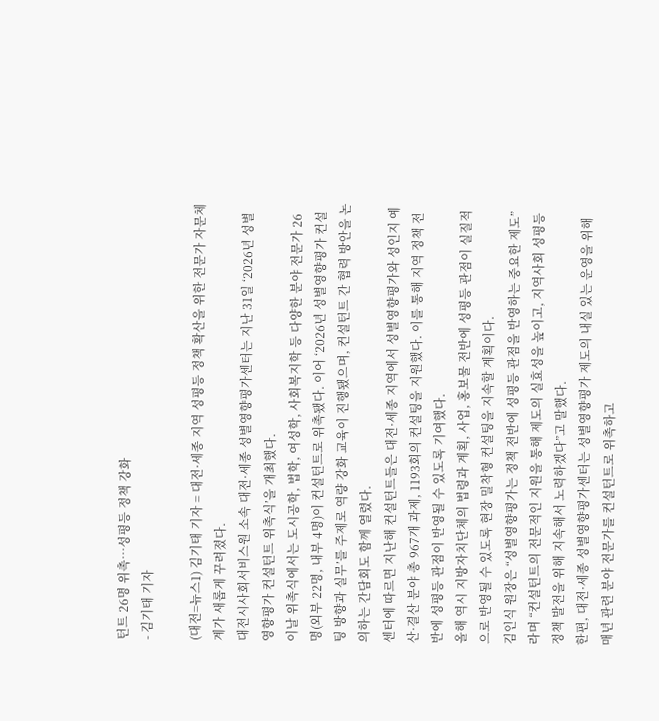턴트 26명 위촉…성평등 정책 강화
- 김기태 기자

(대전=뉴스1) 김기태 기자 = 대전·세종 지역 성평등 정책 확산을 위한 전문가 자문체계가 새롭게 꾸려졌다.
대전시사회서비스원 소속 대전·세종 성별영향평가센터는 지난 31일 ‘2026년 성별영향평가 컨설턴트 위촉식’을 개최했다.
이날 위촉식에서는 도시공학, 법학, 여성학, 사회복지학 등 다양한 분야 전문가 26명(외부 22명, 내부 4명)이 컨설턴트로 위촉됐다. 이어 ‘2026년 성별영향평가 컨설팅 방향과 실무’를 주제로 역량 강화 교육이 진행됐으며, 컨설턴트 간 협력 방안을 논의하는 간담회도 함께 열렸다.
센터에 따르면 지난해 컨설턴트들은 대전·세종 지역에서 성별영향평가와 성인지 예산·결산 분야 총 967개 과제, 1193회의 컨설팅을 지원했다. 이를 통해 지역 정책 전반에 성평등 관점이 반영될 수 있도록 기여했다.
올해 역시 지방자치단체의 법령과 계획, 사업, 홍보물 전반에 성평등 관점이 실질적으로 반영될 수 있도록 현장 밀착형 컨설팅을 지속할 계획이다.
김인식 원장은 “성별영향평가는 정책 전반에 성평등 관점을 반영하는 중요한 제도”라며 “컨설턴트의 전문적인 지원을 통해 제도의 실효성을 높이고, 지역사회 성평등 정책 발전을 위해 지속해서 노력하겠다”고 말했다.
한편, 대전·세종 성별영향평가센터는 성별영향평가 제도의 내실 있는 운영을 위해 매년 관련 분야 전문가를 컨설턴트로 위촉하고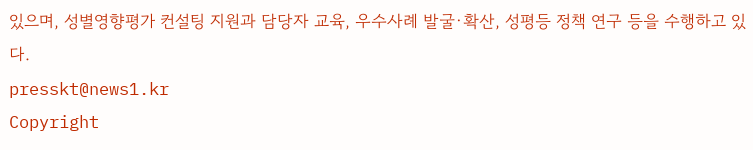있으며, 성별영향평가 컨설팅 지원과 담당자 교육, 우수사례 발굴·확산, 성평등 정책 연구 등을 수행하고 있다.
presskt@news1.kr
Copyright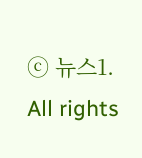ⓒ 뉴스1. All rights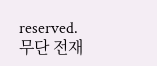reserved. 무단 전재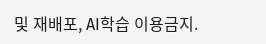및 재배포, AI학습 이용금지.